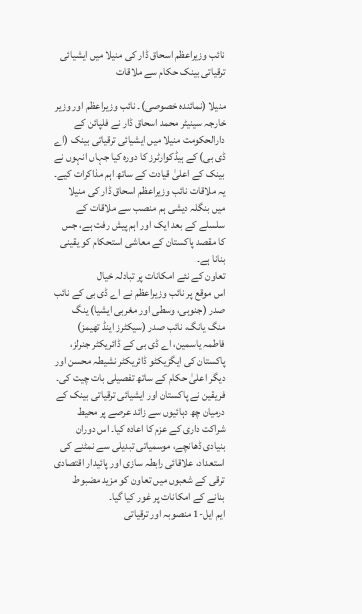نائب وزیراعظم اسحاق ڈار کی منیلا میں ایشیائی ترقیاتی بینک حکام سے ملاقات

منیلا (نمائندہ خصوصی)۔ نائب وزیراعظم اور وزیر خارجہ سینیٹر محمد اسحاق ڈار نے فلپائن کے دارالحکومت منیلا میں ایشیائی ترقیاتی بینک (اے ڈی بی) کے ہیڈکوارٹرز کا دورہ کیا جہاں انہوں نے بینک کے اعلیٰ قیادت کے ساتھ اہم مذاکرات کیے۔ یہ ملاقات نائب وزیراعظم اسحاق ڈار کی منیلا میں بنگلہ دیشی ہم منصب سے ملاقات کے سلسلے کے بعد ایک اور اہم پیش رفت ہے، جس کا مقصد پاکستان کے معاشی استحکام کو یقینی بنانا ہے۔
تعاون کے نئے امکانات پر تبادلہ خیال
اس موقع پر نائب وزیراعظم نے اے ڈی بی کے نائب صدر (جنوبی، وسطی اور مغربی ایشیا) ینگ منگ یانگ، نائب صدر (سیکٹرز اینڈ تھیمز) فاطمہ یاسمین، اے ڈی بی کے ڈائریکٹر جنرلز، پاکستان کی ایگزیکٹو ڈائریکٹر نشیطہ محسن اور دیگر اعلیٰ حکام کے ساتھ تفصیلی بات چیت کی۔ فریقین نے پاکستان اور ایشیائی ترقیاتی بینک کے درمیان چھ دہائیوں سے زائد عرصے پر محیط شراکت داری کے عزم کا اعادہ کیا۔ اس دوران بنیادی ڈھانچے، موسمیاتی تبدیلی سے نمٹنے کی استعداد، علاقائی رابطہ سازی اور پائیدار اقتصادی ترقی کے شعبوں میں تعاون کو مزید مضبوط بنانے کے امکانات پر غور کیا گیا۔
ایم ایل-1 منصوبہ اور ترقیاتی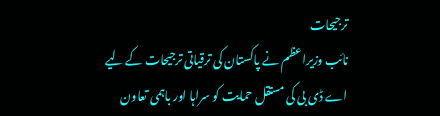ترجیحات
نائب وزیراعظم نے پاکستان کی ترقیاتی ترجیحات کے لیے اے ڈی بی کی مستقل حمایت کو سراہا اور باہمی تعاون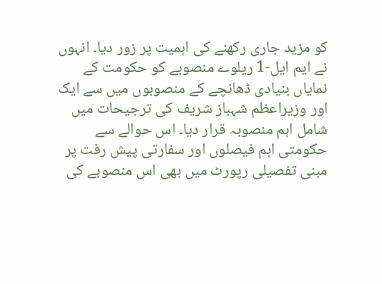کو مزید جاری رکھنے کی اہمیت پر زور دیا۔ انہوں نے ایم ایل-1 ریلوے منصوبے کو حکومت کے نمایاں بنیادی ڈھانچے کے منصوبوں میں سے ایک اور وزیراعظم شہباز شریف کی ترجیحات میں شامل اہم منصوبہ قرار دیا۔ اس حوالے سے حکومتی اہم فیصلوں اور سفارتی پیش رفت پر مبنی تفصیلی رپورٹ میں بھی اس منصوبے کی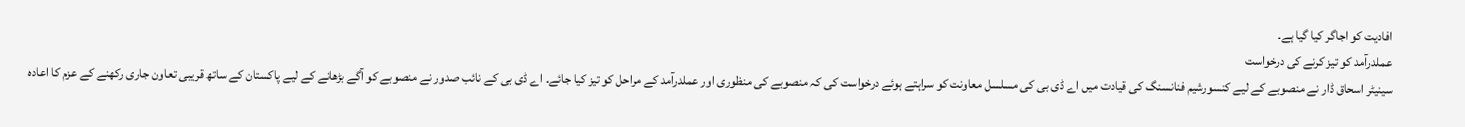افادیت کو اجاگر کیا گیا ہے۔
عملدرآمد کو تیز کرنے کی درخواست
سینیٹر اسحاق ڈار نے منصوبے کے لیے کنسورشیم فنانسنگ کی قیادت میں اے ڈی بی کی مسلسل معاونت کو سراہتے ہوئے درخواست کی کہ منصوبے کی منظوری اور عملدرآمد کے مراحل کو تیز کیا جائے۔ اے ڈی بی کے نائب صدور نے منصوبے کو آگے بڑھانے کے لیے پاکستان کے ساتھ قریبی تعاون جاری رکھنے کے عزم کا اعادہ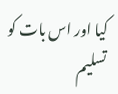کیا اور اس بات کو تسلیم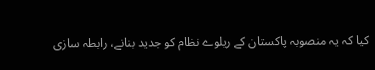کیا کہ یہ منصوبہ پاکستان کے ریلوے نظام کو جدید بنانے، رابطہ سازی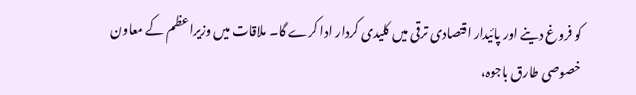کو فروغ دینے اور پائیدار اقتصادی ترقی میں کلیدی کردار ادا کرے گا۔ ملاقات میں وزیراعظم کے معاون خصوصی طارق باجوہ،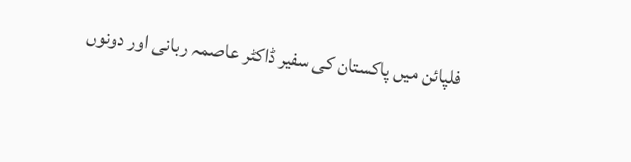فلپائن میں پاکستان کی سفیر ڈاکٹر عاصمہ ربانی اور دونوں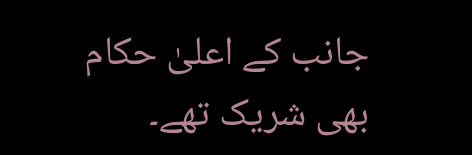جانب کے اعلیٰ حکام بھی شریک تھے۔